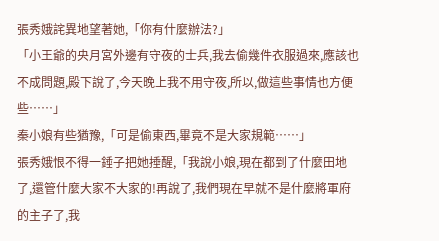張秀娥詫異地望著她,「你有什麼辦法?」
「小王爺的央月宮外邊有守夜的士兵,我去偷幾件衣服過來,應該也不成問題,殿下說了,今天晚上我不用守夜,所以,做這些事情也方便些……」
秦小娘有些猶豫,「可是偷東西,畢竟不是大家規範……」
張秀娥恨不得一錘子把她捶醒,「我說小娘,現在都到了什麼田地了,還管什麼大家不大家的!再說了,我們現在早就不是什麼將軍府的主子了,我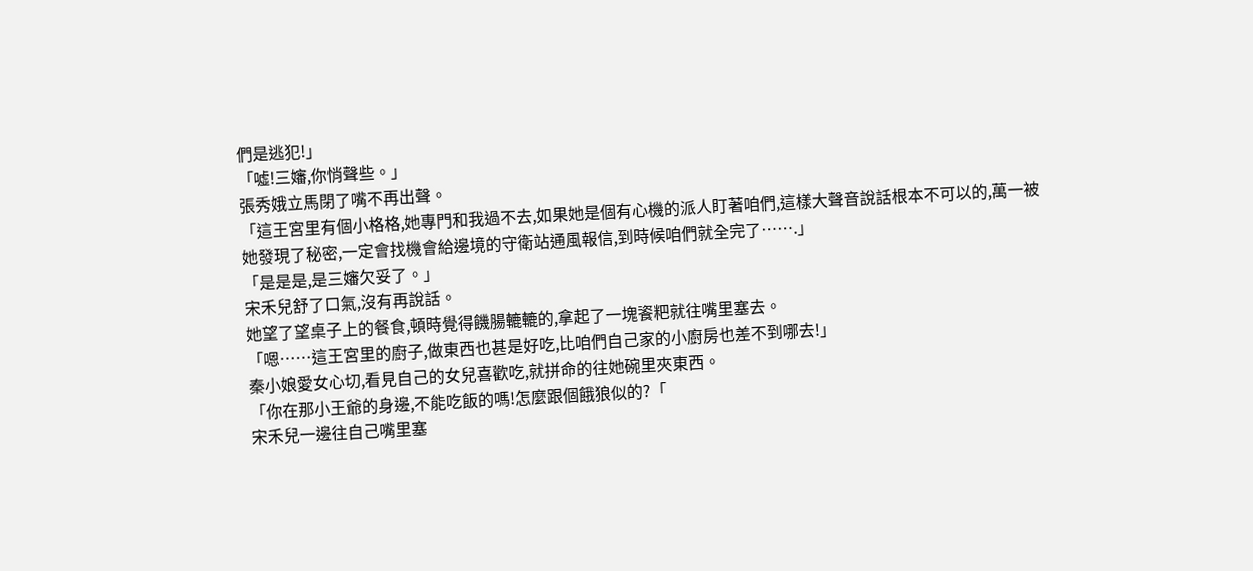們是逃犯!」
「噓!三嬸,你悄聲些。」
張秀娥立馬閉了嘴不再出聲。
「這王宮里有個小格格,她專門和我過不去,如果她是個有心機的派人盯著咱們,這樣大聲音說話根本不可以的,萬一被她發現了秘密,一定會找機會給邊境的守衛站通風報信,到時候咱們就全完了…….」
「是是是,是三嬸欠妥了。」
宋禾兒舒了口氣,沒有再說話。
她望了望桌子上的餐食,頓時覺得饑腸轆轆的,拿起了一塊餈粑就往嘴里塞去。
「嗯……這王宮里的廚子,做東西也甚是好吃,比咱們自己家的小廚房也差不到哪去!」
秦小娘愛女心切,看見自己的女兒喜歡吃,就拼命的往她碗里夾東西。
「你在那小王爺的身邊,不能吃飯的嗎!怎麼跟個餓狼似的?「
宋禾兒一邊往自己嘴里塞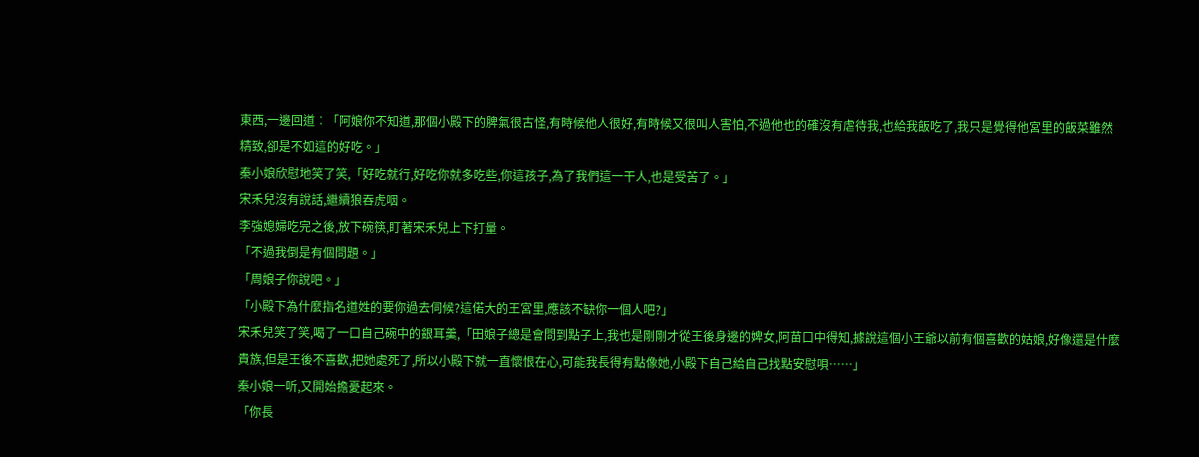東西,一邊回道︰「阿娘你不知道,那個小殿下的脾氣很古怪,有時候他人很好,有時候又很叫人害怕,不過他也的確沒有虐待我,也給我飯吃了,我只是覺得他宮里的飯菜雖然精致,卻是不如這的好吃。」
秦小娘欣慰地笑了笑,「好吃就行,好吃你就多吃些,你這孩子,為了我們這一干人,也是受苦了。」
宋禾兒沒有說話,繼續狼吞虎咽。
李強媳婦吃完之後,放下碗筷,盯著宋禾兒上下打量。
「不過我倒是有個問題。」
「周娘子你說吧。」
「小殿下為什麼指名道姓的要你過去伺候?這偌大的王宮里,應該不缺你一個人吧?」
宋禾兒笑了笑,喝了一口自己碗中的銀耳羹,「田娘子總是會問到點子上,我也是剛剛才從王後身邊的婢女,阿苗口中得知,據說這個小王爺以前有個喜歡的姑娘,好像還是什麼貴族,但是王後不喜歡,把她處死了,所以小殿下就一直懷恨在心,可能我長得有點像她,小殿下自己給自己找點安慰唄……」
秦小娘一听,又開始擔憂起來。
「你長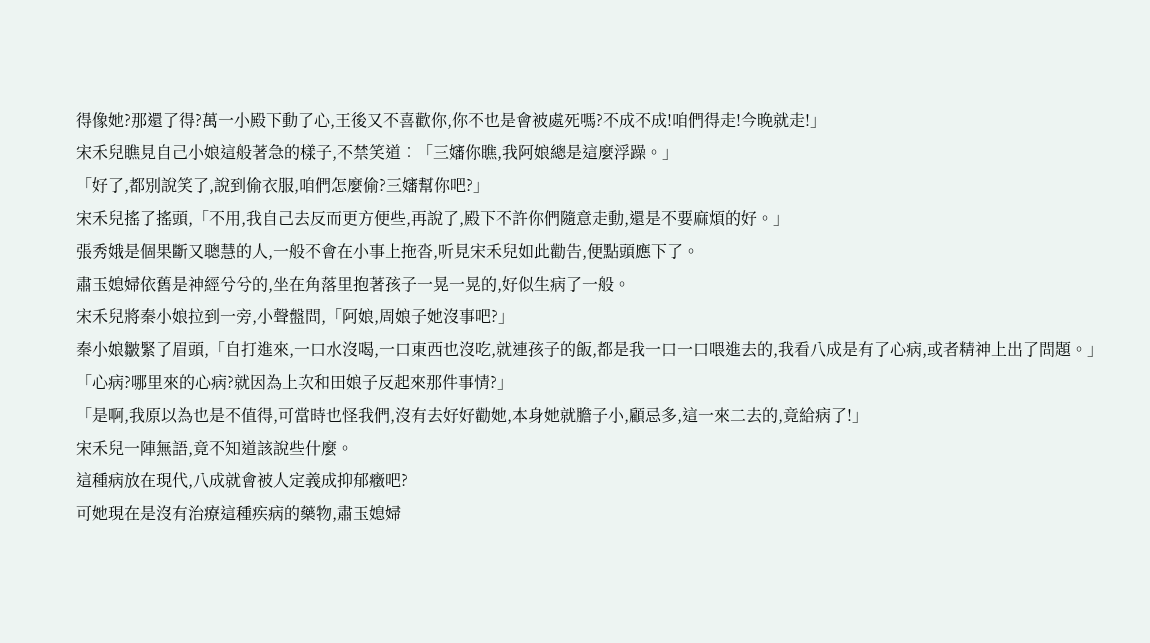得像她?那還了得?萬一小殿下動了心,王後又不喜歡你,你不也是會被處死嗎?不成不成!咱們得走!今晚就走!」
宋禾兒瞧見自己小娘這般著急的樣子,不禁笑道︰「三嬸你瞧,我阿娘總是這麼浮躁。」
「好了,都別說笑了,說到偷衣服,咱們怎麼偷?三嬸幫你吧?」
宋禾兒搖了搖頭,「不用,我自己去反而更方便些,再說了,殿下不許你們隨意走動,還是不要麻煩的好。」
張秀娥是個果斷又聰慧的人,一般不會在小事上拖沓,听見宋禾兒如此勸告,便點頭應下了。
肅玉媳婦依舊是神經兮兮的,坐在角落里抱著孩子一晃一晃的,好似生病了一般。
宋禾兒將秦小娘拉到一旁,小聲盤問,「阿娘,周娘子她沒事吧?」
秦小娘皺緊了眉頭,「自打進來,一口水沒喝,一口東西也沒吃,就連孩子的飯,都是我一口一口喂進去的,我看八成是有了心病,或者精神上出了問題。」
「心病?哪里來的心病?就因為上次和田娘子反起來那件事情?」
「是啊,我原以為也是不值得,可當時也怪我們,沒有去好好勸她,本身她就膽子小,顧忌多,這一來二去的,竟給病了!」
宋禾兒一陣無語,竟不知道該說些什麼。
這種病放在現代,八成就會被人定義成抑郁癥吧?
可她現在是沒有治療這種疾病的藥物,肅玉媳婦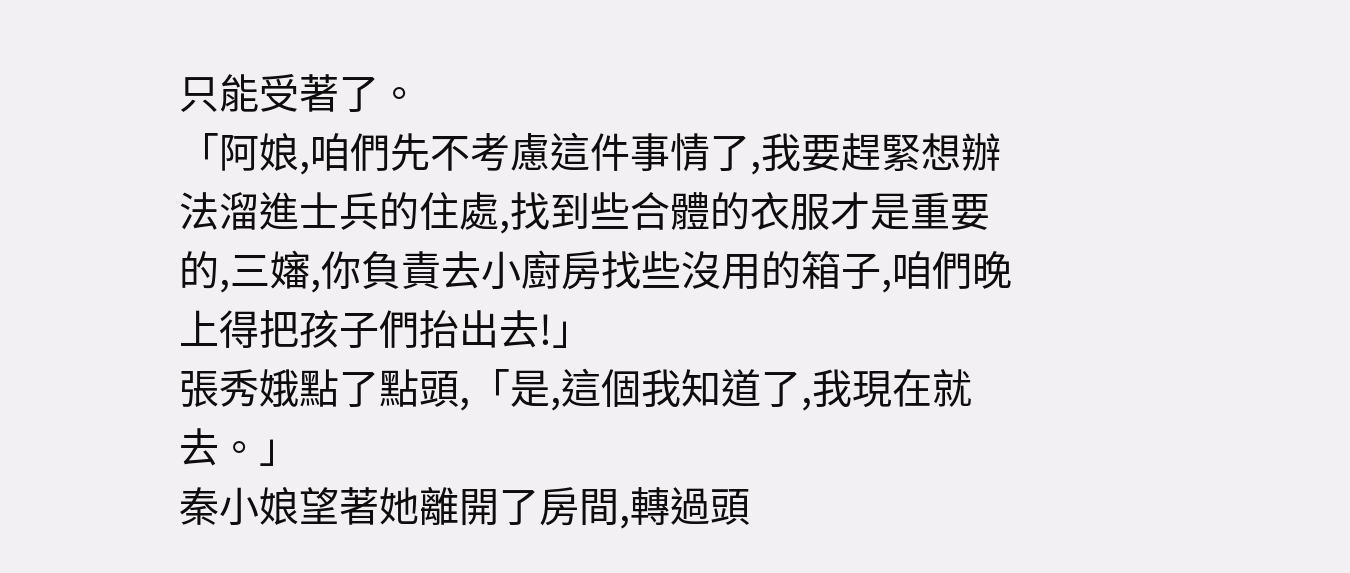只能受著了。
「阿娘,咱們先不考慮這件事情了,我要趕緊想辦法溜進士兵的住處,找到些合體的衣服才是重要的,三嬸,你負責去小廚房找些沒用的箱子,咱們晚上得把孩子們抬出去!」
張秀娥點了點頭,「是,這個我知道了,我現在就去。」
秦小娘望著她離開了房間,轉過頭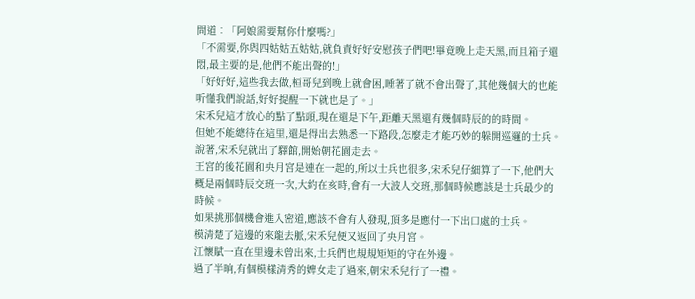問道︰「阿娘需要幫你什麼嗎?」
「不需要,你與四姑姑五姑姑,就負責好好安慰孩子們吧!畢竟晚上走天黑,而且箱子還悶,最主要的是,他們不能出聲的!」
「好好好,這些我去做,桓哥兒到晚上就會困,睡著了就不會出聲了,其他幾個大的也能听懂我們說話,好好提醒一下就也是了。」
宋禾兒這才放心的點了點頭,現在還是下午,距離天黑還有幾個時辰的的時間。
但她不能總待在這里,還是得出去熟悉一下路段,怎麼走才能巧妙的躲開巡邏的士兵。
說著,宋禾兒就出了驛館,開始朝花園走去。
王宮的後花園和央月宮是連在一起的,所以士兵也很多,宋禾兒仔細算了一下,他們大概是兩個時辰交班一次,大約在亥時,會有一大波人交班,那個時候應該是士兵最少的時候。
如果挑那個機會進入密道,應該不會有人發現,頂多是應付一下出口處的士兵。
模清楚了這邊的來龍去脈,宋禾兒便又返回了央月宮。
江懷賦一直在里邊未曾出來,士兵們也規規矩矩的守在外邊。
過了半晌,有個模樣清秀的婢女走了過來,朝宋禾兒行了一禮。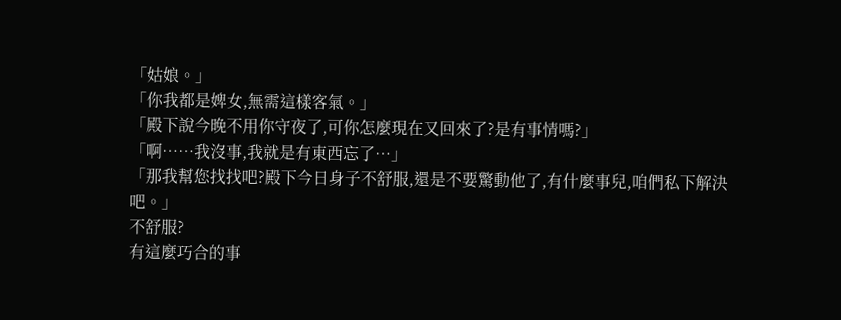「姑娘。」
「你我都是婢女,無需這樣客氣。」
「殿下說今晚不用你守夜了,可你怎麼現在又回來了?是有事情嗎?」
「啊……我沒事,我就是有東西忘了…」
「那我幫您找找吧?殿下今日身子不舒服,還是不要驚動他了,有什麼事兒,咱們私下解決吧。」
不舒服?
有這麼巧合的事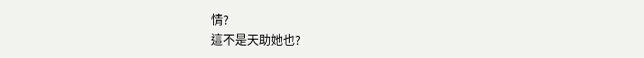情?
這不是天助她也?